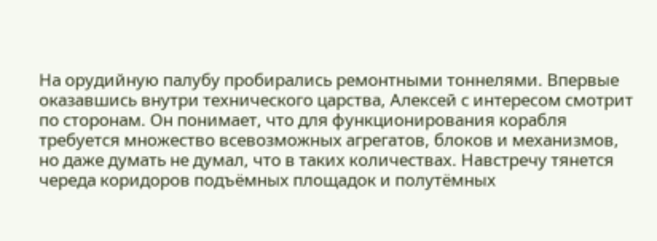На орудийную палубу пробирались ремонтными тоннелями. Впервые оказавшись внутри технического царства, Алексей с интересом смотрит по сторонам. Он понимает, что для функционирования корабля требуется множество всевозможных агрегатов, блоков и механизмов, но даже думать не думал, что в таких количествах. Навстречу тянется череда коридоров подъёмных площадок и полутёмных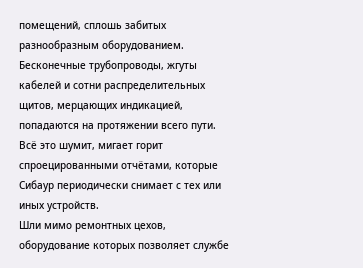помещений, сплошь забитых разнообразным оборудованием. Бесконечные трубопроводы, жгуты кабелей и сотни распределительных щитов, мерцающих индикацией, попадаются на протяжении всего пути. Всё это шумит, мигает горит спроецированными отчётами, которые Сибаур периодически снимает с тех или иных устройств.
Шли мимо ремонтных цехов, оборудование которых позволяет службе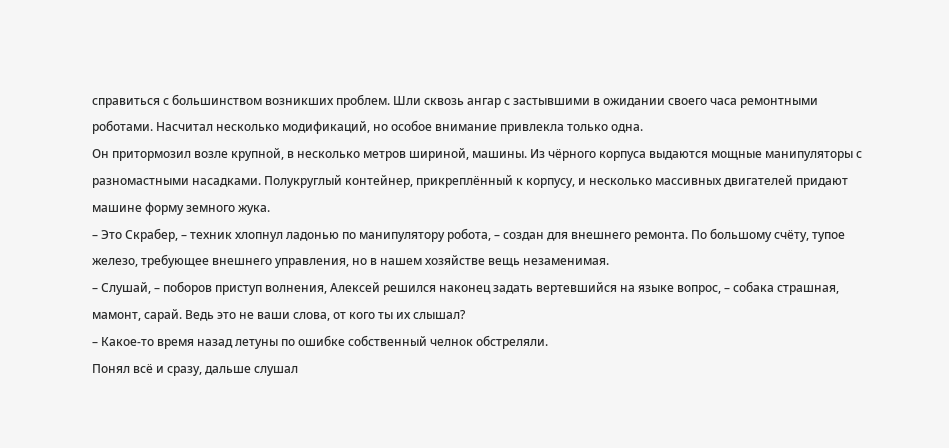справиться с большинством возникших проблем. Шли сквозь ангар с застывшими в ожидании своего часа ремонтными роботами. Насчитал несколько модификаций, но особое внимание привлекла только одна.
Он притормозил возле крупной, в несколько метров шириной, машины. Из чёрного корпуса выдаются мощные манипуляторы с разномастными насадками. Полукруглый контейнер, прикреплённый к корпусу, и несколько массивных двигателей придают машине форму земного жука.
– Это Скрабер, – техник хлопнул ладонью по манипулятору робота, – создан для внешнего ремонта. По большому счёту, тупое железо, требующее внешнего управления, но в нашем хозяйстве вещь незаменимая.
– Слушай, – поборов приступ волнения, Алексей решился наконец задать вертевшийся на языке вопрос, – собака страшная, мамонт, сарай. Ведь это не ваши слова, от кого ты их слышал?
– Какое-то время назад летуны по ошибке собственный челнок обстреляли.
Понял всё и сразу, дальше слушал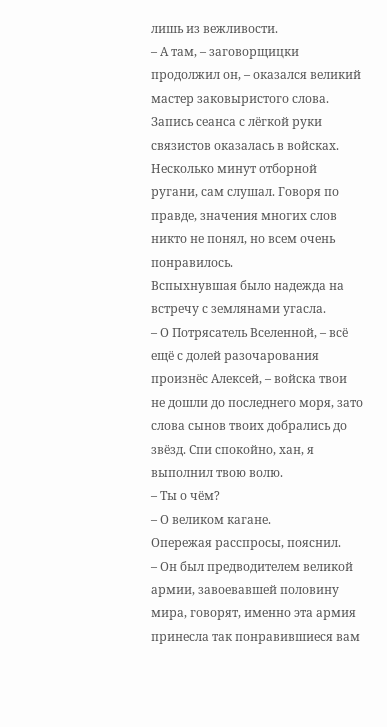лишь из вежливости.
– А там, – заговорщицки продолжил он, – оказался великий мастер заковыристого слова. Запись сеанса с лёгкой руки связистов оказалась в войсках. Несколько минут отборной ругани, сам слушал. Говоря по правде, значения многих слов никто не понял, но всем очень понравилось.
Вспыхнувшая было надежда на встречу с землянами угасла.
– О Потрясатель Вселенной, – всё ещё с долей разочарования произнёс Алексей, – войска твои не дошли до последнего моря, зато слова сынов твоих добрались до звёзд. Спи спокойно, хан, я выполнил твою волю.
– Ты о чём?
– О великом кагане.
Опережая расспросы, пояснил.
– Он был предводителем великой армии, завоевавшей половину мира, говорят, именно эта армия принесла так понравившиеся вам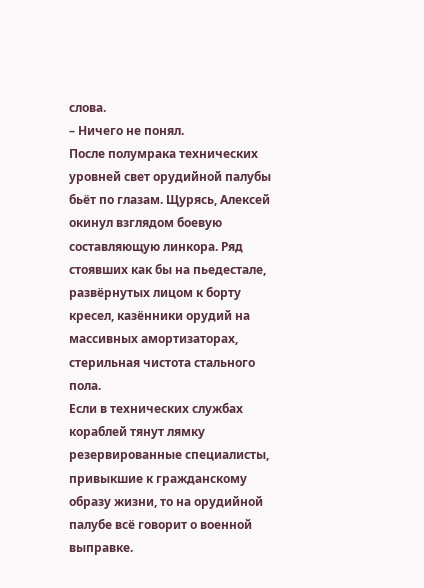слова.
– Ничего не понял.
После полумрака технических уровней свет орудийной палубы бьёт по глазам. Щурясь, Алексей окинул взглядом боевую составляющую линкора. Ряд стоявших как бы на пьедестале, развёрнутых лицом к борту кресел, казённики орудий на массивных амортизаторах, стерильная чистота стального пола.
Если в технических службах кораблей тянут лямку резервированные специалисты, привыкшие к гражданскому образу жизни, то на орудийной палубе всё говорит о военной выправке.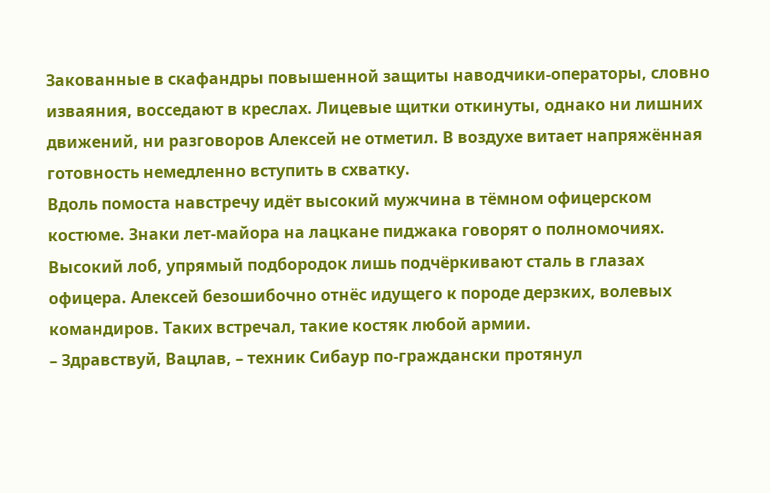Закованные в скафандры повышенной защиты наводчики-операторы, словно изваяния, восседают в креслах. Лицевые щитки откинуты, однако ни лишних движений, ни разговоров Алексей не отметил. В воздухе витает напряжённая готовность немедленно вступить в схватку.
Вдоль помоста навстречу идёт высокий мужчина в тёмном офицерском костюме. Знаки лет-майора на лацкане пиджака говорят о полномочиях. Высокий лоб, упрямый подбородок лишь подчёркивают сталь в глазах офицера. Алексей безошибочно отнёс идущего к породе дерзких, волевых командиров. Таких встречал, такие костяк любой армии.
– Здравствуй, Вацлав, – техник Сибаур по-граждански протянул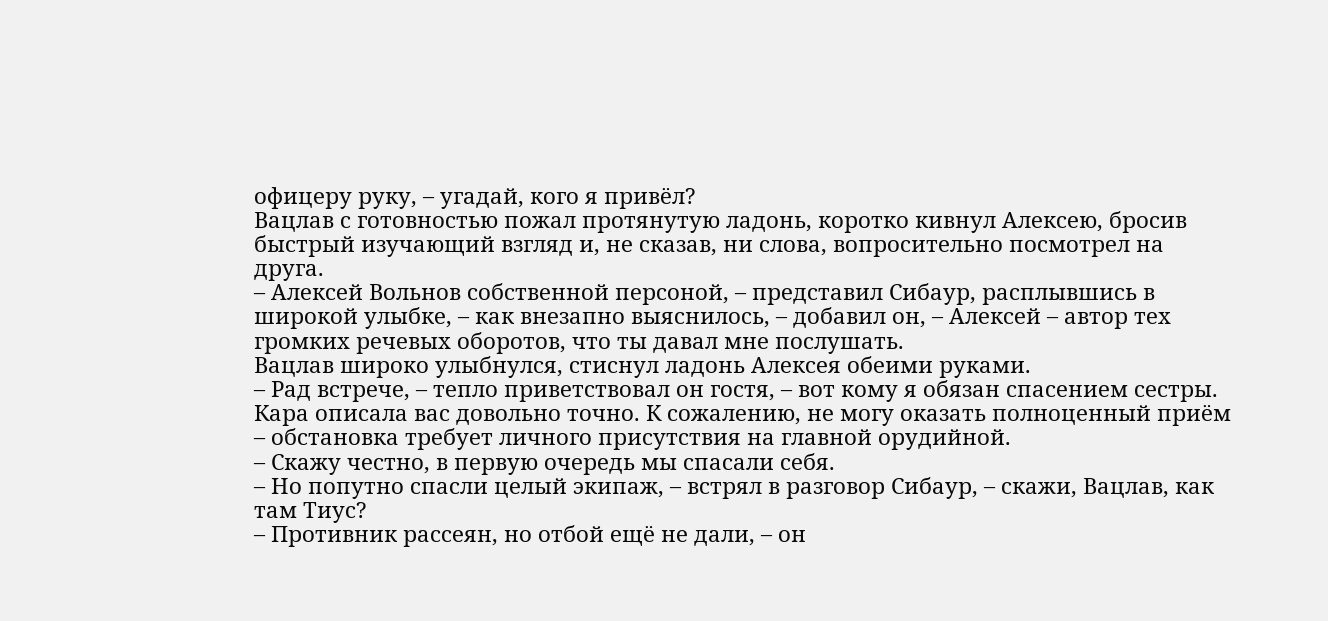офицеру руку, – угадай, кого я привёл?
Вацлав с готовностью пожал протянутую ладонь, коротко кивнул Алексею, бросив быстрый изучающий взгляд и, не сказав, ни слова, вопросительно посмотрел на друга.
– Алексей Вольнов собственной персоной, – представил Сибаур, расплывшись в широкой улыбке, – как внезапно выяснилось, – добавил он, – Алексей – автор тех громких речевых оборотов, что ты давал мне послушать.
Вацлав широко улыбнулся, стиснул ладонь Алексея обеими руками.
– Рад встрече, – тепло приветствовал он гостя, – вот кому я обязан спасением сестры. Кара описала вас довольно точно. К сожалению, не могу оказать полноценный приём – обстановка требует личного присутствия на главной орудийной.
– Скажу честно, в первую очередь мы спасали себя.
– Но попутно спасли целый экипаж, – встрял в разговор Сибаур, – скажи, Вацлав, как там Тиус?
– Противник рассеян, но отбой ещё не дали, – он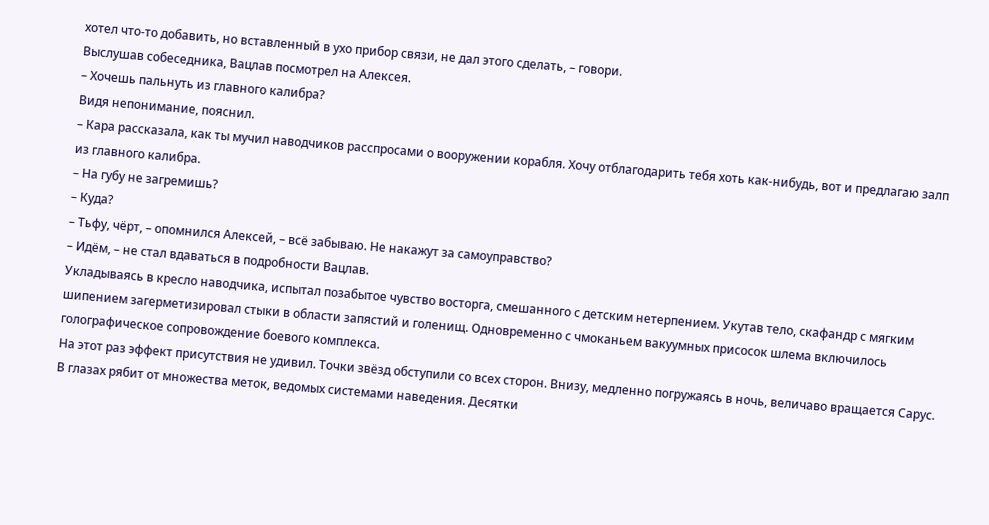хотел что-то добавить, но вставленный в ухо прибор связи, не дал этого сделать, – говори.
Выслушав собеседника, Вацлав посмотрел на Алексея.
– Хочешь пальнуть из главного калибра?
Видя непонимание, пояснил.
– Кара рассказала, как ты мучил наводчиков расспросами о вооружении корабля. Хочу отблагодарить тебя хоть как-нибудь, вот и предлагаю залп из главного калибра.
– На губу не загремишь?
– Куда?
– Тьфу, чёрт, – опомнился Алексей, – всё забываю. Не накажут за самоуправство?
– Идём, – не стал вдаваться в подробности Вацлав.
Укладываясь в кресло наводчика, испытал позабытое чувство восторга, смешанного с детским нетерпением. Укутав тело, скафандр с мягким шипением загерметизировал стыки в области запястий и голенищ. Одновременно с чмоканьем вакуумных присосок шлема включилось голографическое сопровождение боевого комплекса.
На этот раз эффект присутствия не удивил. Точки звёзд обступили со всех сторон. Внизу, медленно погружаясь в ночь, величаво вращается Сарус. В глазах рябит от множества меток, ведомых системами наведения. Десятки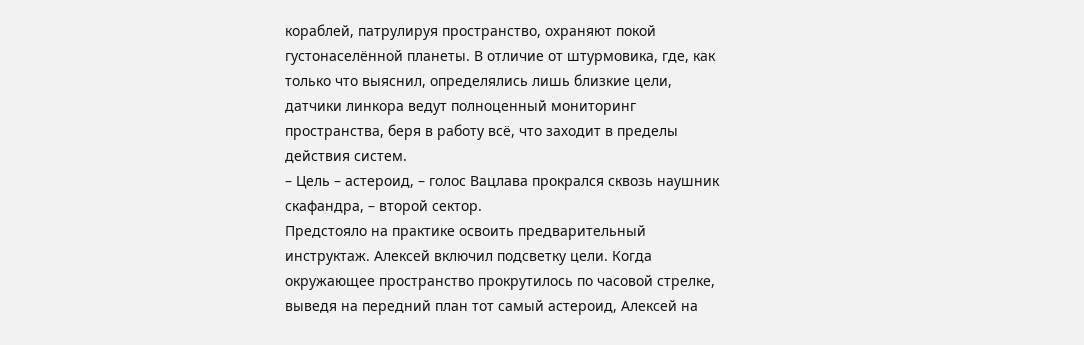кораблей, патрулируя пространство, охраняют покой густонаселённой планеты. В отличие от штурмовика, где, как только что выяснил, определялись лишь близкие цели, датчики линкора ведут полноценный мониторинг пространства, беря в работу всё, что заходит в пределы действия систем.
– Цель – астероид, – голос Вацлава прокрался сквозь наушник скафандра, – второй сектор.
Предстояло на практике освоить предварительный инструктаж. Алексей включил подсветку цели. Когда окружающее пространство прокрутилось по часовой стрелке, выведя на передний план тот самый астероид, Алексей на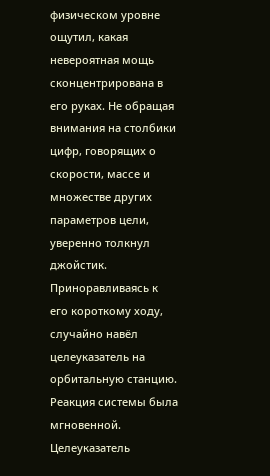физическом уровне ощутил, какая невероятная мощь сконцентрирована в его руках. Не обращая внимания на столбики цифр, говорящих о скорости, массе и множестве других параметров цели, уверенно толкнул джойстик. Приноравливаясь к его короткому ходу, случайно навёл целеуказатель на орбитальную станцию. Реакция системы была мгновенной. Целеуказатель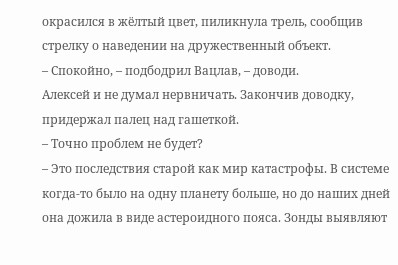окрасился в жёлтый цвет, пиликнула трель, сообщив стрелку о наведении на дружественный объект.
– Спокойно, – подбодрил Вацлав, – доводи.
Алексей и не думал нервничать. Закончив доводку, придержал палец над гашеткой.
– Точно проблем не будет?
– Это последствия старой как мир катастрофы. В системе когда-то было на одну планету больше, но до наших дней она дожила в виде астероидного пояса. Зонды выявляют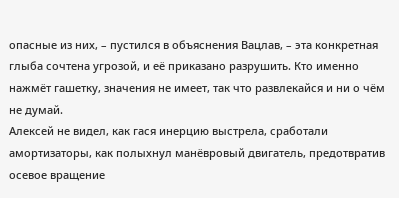опасные из них, – пустился в объяснения Вацлав, – эта конкретная глыба сочтена угрозой, и её приказано разрушить. Кто именно нажмёт гашетку, значения не имеет, так что развлекайся и ни о чём не думай.
Алексей не видел, как гася инерцию выстрела, сработали амортизаторы, как полыхнул манёвровый двигатель, предотвратив осевое вращение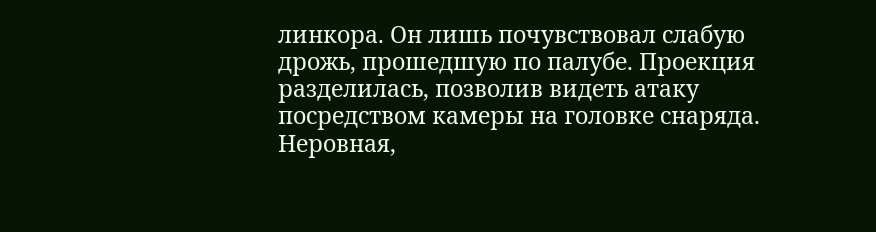линкора. Он лишь почувствовал слабую дрожь, прошедшую по палубе. Проекция разделилась, позволив видеть атаку посредством камеры на головке снаряда.
Неровная,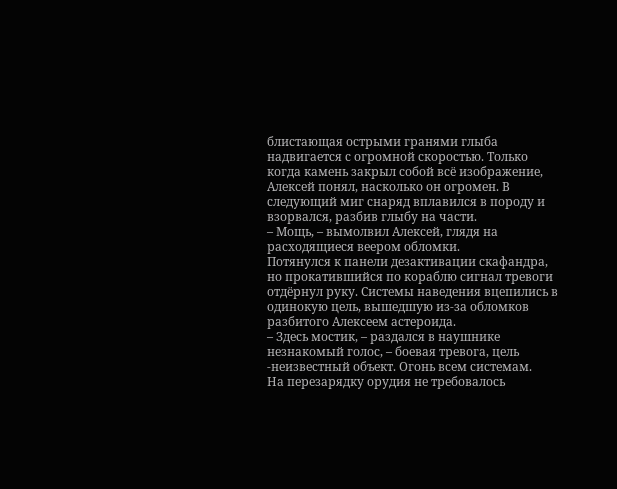блистающая острыми гранями глыба надвигается с огромной скоростью. Только когда камень закрыл собой всё изображение, Алексей понял, насколько он огромен. В следующий миг снаряд вплавился в породу и взорвался, разбив глыбу на части.
– Мощь, – вымолвил Алексей, глядя на расходящиеся веером обломки.
Потянулся к панели дезактивации скафандра, но прокатившийся по кораблю сигнал тревоги отдёрнул руку. Системы наведения вцепились в одинокую цель, вышедшую из-за обломков разбитого Алексеем астероида.
– Здесь мостик, – раздался в наушнике незнакомый голос, – боевая тревога, цель -неизвестный объект. Огонь всем системам.
На перезарядку орудия не требовалось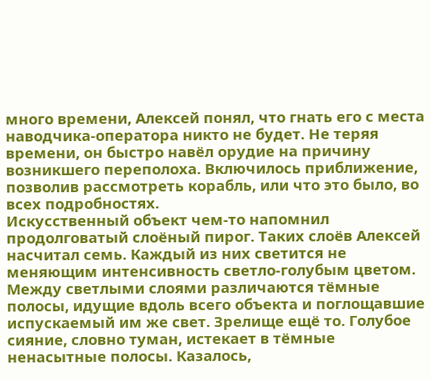много времени, Алексей понял, что гнать его с места наводчика-оператора никто не будет. Не теряя времени, он быстро навёл орудие на причину возникшего переполоха. Включилось приближение, позволив рассмотреть корабль, или что это было, во всех подробностях.
Искусственный объект чем-то напомнил продолговатый слоёный пирог. Таких слоёв Алексей насчитал семь. Каждый из них светится не меняющим интенсивность светло-голубым цветом. Между светлыми слоями различаются тёмные полосы, идущие вдоль всего объекта и поглощавшие испускаемый им же свет. Зрелище ещё то. Голубое сияние, словно туман, истекает в тёмные ненасытные полосы. Казалось,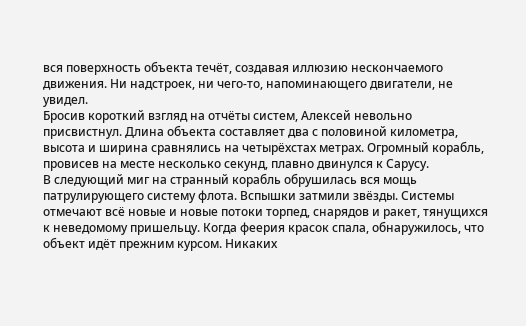вся поверхность объекта течёт, создавая иллюзию нескончаемого движения. Ни надстроек, ни чего-то, напоминающего двигатели, не увидел.
Бросив короткий взгляд на отчёты систем, Алексей невольно присвистнул. Длина объекта составляет два с половиной километра, высота и ширина сравнялись на четырёхстах метрах. Огромный корабль, провисев на месте несколько секунд, плавно двинулся к Сарусу.
В следующий миг на странный корабль обрушилась вся мощь патрулирующего систему флота. Вспышки затмили звёзды. Системы отмечают всё новые и новые потоки торпед, снарядов и ракет, тянущихся к неведомому пришельцу. Когда феерия красок спала, обнаружилось, что объект идёт прежним курсом. Никаких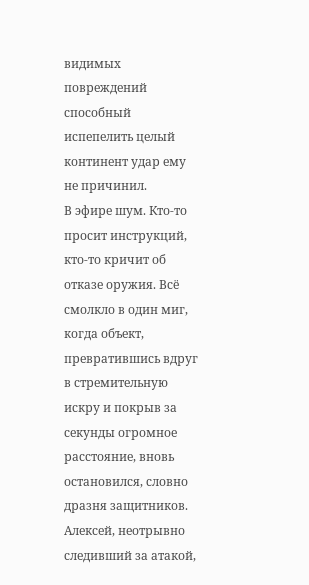видимых повреждений способный испепелить целый континент удар ему не причинил.
В эфире шум. Кто-то просит инструкций, кто-то кричит об отказе оружия. Всё смолкло в один миг, когда объект, превратившись вдруг в стремительную искру и покрыв за секунды огромное расстояние, вновь остановился, словно дразня защитников.
Алексей, неотрывно следивший за атакой,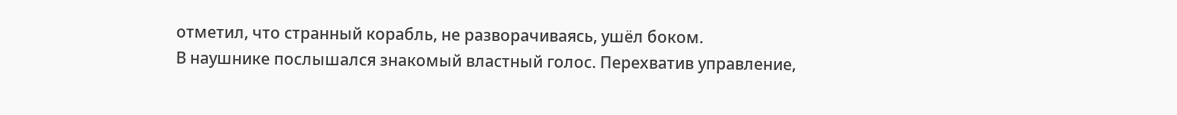отметил, что странный корабль, не разворачиваясь, ушёл боком.
В наушнике послышался знакомый властный голос. Перехватив управление,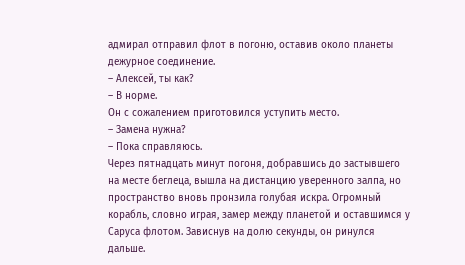адмирал отправил флот в погоню, оставив около планеты дежурное соединение.
– Алексей, ты как?
– В норме.
Он с сожалением приготовился уступить место.
– Замена нужна?
– Пока справляюсь.
Через пятнадцать минут погоня, добравшись до застывшего на месте беглеца, вышла на дистанцию уверенного залпа, но пространство вновь пронзила голубая искра. Огромный корабль, словно играя, замер между планетой и оставшимся у Саруса флотом. Зависнув на долю секунды, он ринулся дальше.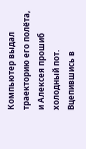Компьютер выдал траекторию его полёта, и Алексея прошиб холодный пот. Вцепившись в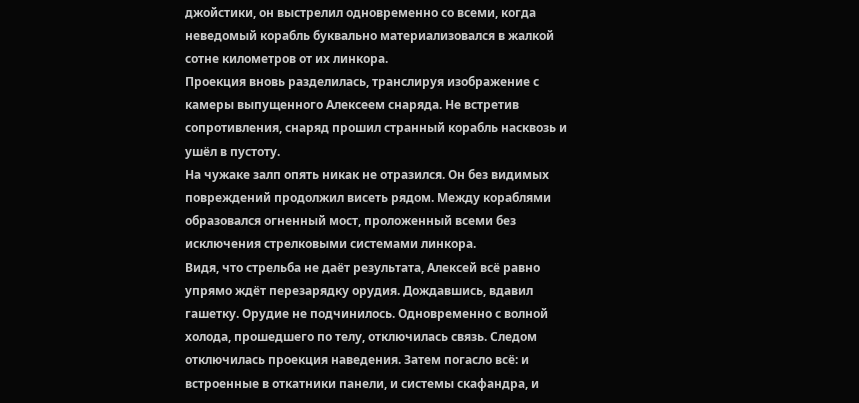джойстики, он выстрелил одновременно со всеми, когда неведомый корабль буквально материализовался в жалкой сотне километров от их линкора.
Проекция вновь разделилась, транслируя изображение с камеры выпущенного Алексеем снаряда. Не встретив сопротивления, снаряд прошил странный корабль насквозь и ушёл в пустоту.
На чужаке залп опять никак не отразился. Он без видимых повреждений продолжил висеть рядом. Между кораблями образовался огненный мост, проложенный всеми без исключения стрелковыми системами линкора.
Видя, что стрельба не даёт результата, Алексей всё равно упрямо ждёт перезарядку орудия. Дождавшись, вдавил гашетку. Орудие не подчинилось. Одновременно с волной холода, прошедшего по телу, отключилась связь. Следом отключилась проекция наведения. Затем погасло всё: и встроенные в откатники панели, и системы скафандра, и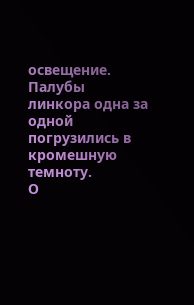освещение. Палубы линкора одна за одной погрузились в кромешную темноту.
О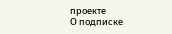проекте
О подписке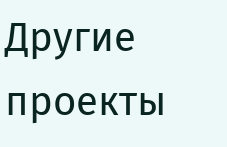Другие проекты